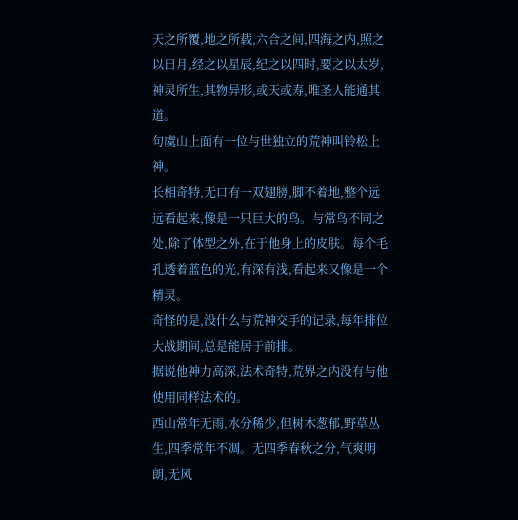天之所覆,地之所载,六合之间,四海之内,照之以日月,经之以星辰,纪之以四时,要之以太岁,神灵所生,其物异形,或天或寿,唯圣人能通其道。
句虞山上面有一位与世独立的荒神叫铃松上神。
长相奇特,无口有一双翅膀,脚不着地,整个远远看起来,像是一只巨大的鸟。与常鸟不同之处,除了体型之外,在于他身上的皮肤。每个毛孔透着蓝色的光,有深有浅,看起来又像是一个精灵。
奇怪的是,没什么与荒神交手的记录,每年排位大战期间,总是能居于前排。
据说他神力高深,法术奇特,荒界之内没有与他使用同样法术的。
西山常年无雨,水分稀少,但树木葱郁,野草丛生,四季常年不凋。无四季春秋之分,气爽明朗,无风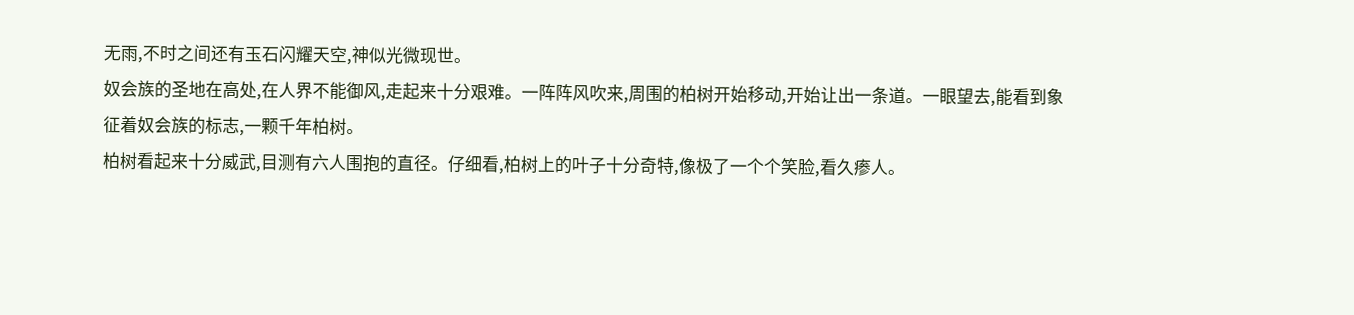无雨,不时之间还有玉石闪耀天空,神似光微现世。
奴会族的圣地在高处,在人界不能御风,走起来十分艰难。一阵阵风吹来,周围的柏树开始移动,开始让出一条道。一眼望去,能看到象征着奴会族的标志,一颗千年柏树。
柏树看起来十分威武,目测有六人围抱的直径。仔细看,柏树上的叶子十分奇特,像极了一个个笑脸,看久瘆人。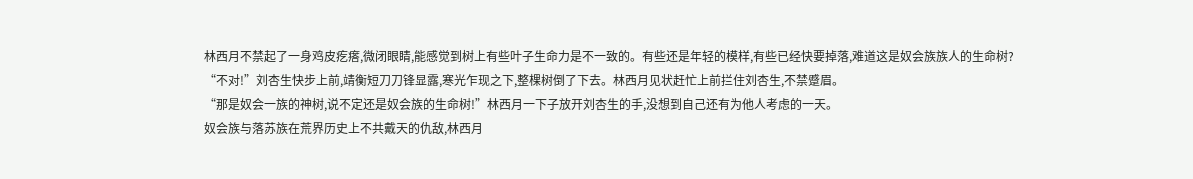林西月不禁起了一身鸡皮疙瘩,微闭眼睛,能感觉到树上有些叶子生命力是不一致的。有些还是年轻的模样,有些已经快要掉落,难道这是奴会族族人的生命树?
“不对!”刘杏生快步上前,靖衡短刀刀锋显露,寒光乍现之下,整棵树倒了下去。林西月见状赶忙上前拦住刘杏生,不禁蹙眉。
“那是奴会一族的神树,说不定还是奴会族的生命树!”林西月一下子放开刘杏生的手,没想到自己还有为他人考虑的一天。
奴会族与落苏族在荒界历史上不共戴天的仇敌,林西月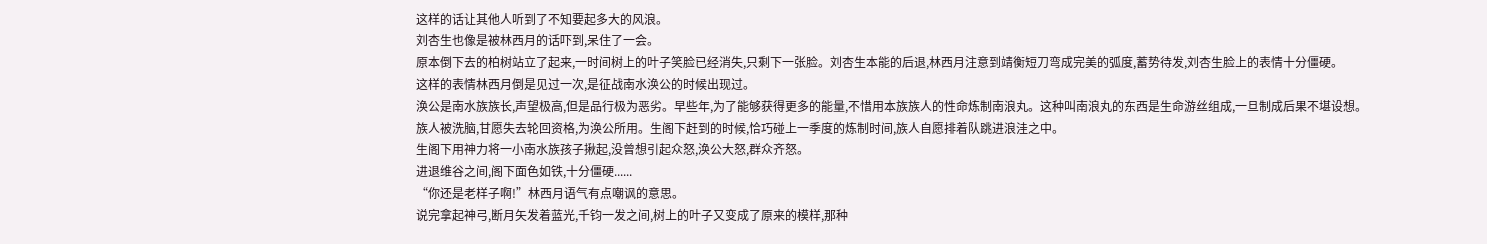这样的话让其他人听到了不知要起多大的风浪。
刘杏生也像是被林西月的话吓到,呆住了一会。
原本倒下去的柏树站立了起来,一时间树上的叶子笑脸已经消失,只剩下一张脸。刘杏生本能的后退,林西月注意到靖衡短刀弯成完美的弧度,蓄势待发,刘杏生脸上的表情十分僵硬。
这样的表情林西月倒是见过一次,是征战南水涣公的时候出现过。
涣公是南水族族长,声望极高,但是品行极为恶劣。早些年,为了能够获得更多的能量,不惜用本族族人的性命炼制南浪丸。这种叫南浪丸的东西是生命游丝组成,一旦制成后果不堪设想。
族人被洗脑,甘愿失去轮回资格,为涣公所用。生阁下赶到的时候,恰巧碰上一季度的炼制时间,族人自愿排着队跳进浪洼之中。
生阁下用神力将一小南水族孩子揪起,没曾想引起众怒,涣公大怒,群众齐怒。
进退维谷之间,阁下面色如铁,十分僵硬......
“你还是老样子啊!”林西月语气有点嘲讽的意思。
说完拿起神弓,断月矢发着蓝光,千钧一发之间,树上的叶子又变成了原来的模样,那种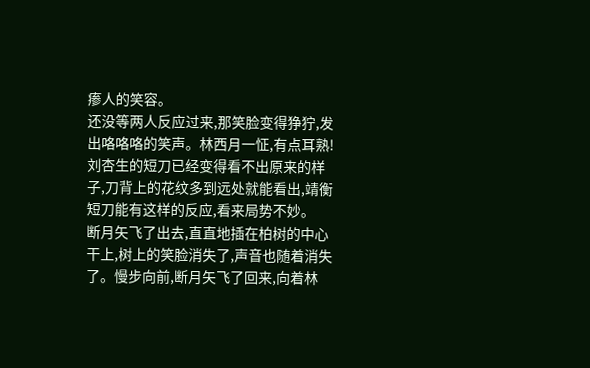瘆人的笑容。
还没等两人反应过来,那笑脸变得狰狞,发出咯咯咯的笑声。林西月一怔,有点耳熟!
刘杏生的短刀已经变得看不出原来的样子,刀背上的花纹多到远处就能看出,靖衡短刀能有这样的反应,看来局势不妙。
断月矢飞了出去,直直地插在柏树的中心干上,树上的笑脸消失了,声音也随着消失了。慢步向前,断月矢飞了回来,向着林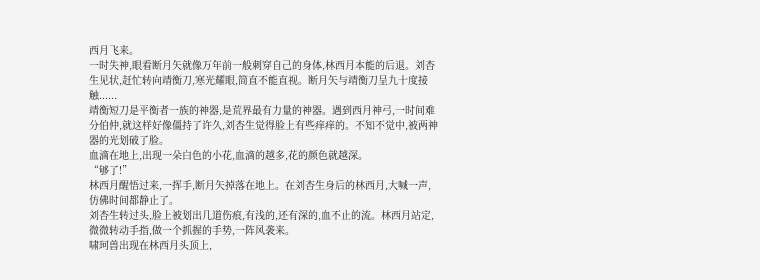西月飞来。
一时失神,眼看断月矢就像万年前一般刺穿自己的身体,林西月本能的后退。刘杏生见状,赶忙转向靖衡刀,寒光耀眼,简直不能直视。断月矢与靖衡刀呈九十度接触......
靖衡短刀是平衡者一族的神器,是荒界最有力量的神器。遇到西月神弓,一时间难分伯仲,就这样好像僵持了许久,刘杏生觉得脸上有些痒痒的。不知不觉中,被两神器的光划破了脸。
血滴在地上,出现一朵白色的小花,血滴的越多,花的颜色就越深。
“够了!”
林西月醒悟过来,一挥手,断月矢掉落在地上。在刘杏生身后的林西月,大喊一声,仿佛时间都静止了。
刘杏生转过头,脸上被划出几道伤痕,有浅的,还有深的,血不止的流。林西月站定,微微转动手指,做一个抓握的手势,一阵风袭来。
啸珂兽出现在林西月头顶上,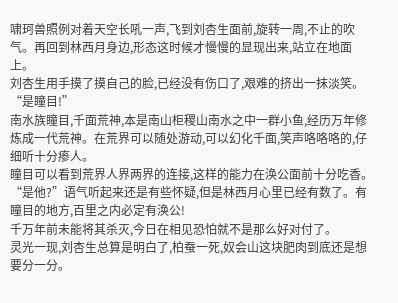啸珂兽照例对着天空长吼一声,飞到刘杏生面前,旋转一周,不止的吹气。再回到林西月身边,形态这时候才慢慢的显现出来,站立在地面上。
刘杏生用手摸了摸自己的脸,已经没有伤口了,艰难的挤出一抹淡笑。
“是瞳目!”
南水族瞳目,千面荒神,本是南山柜稷山南水之中一群小鱼,经历万年修炼成一代荒神。在荒界可以随处游动,可以幻化千面,笑声咯咯咯的,仔细听十分瘆人。
瞳目可以看到荒界人界两界的连接,这样的能力在涣公面前十分吃香。
“是他?”语气听起来还是有些怀疑,但是林西月心里已经有数了。有瞳目的地方,百里之内必定有涣公!
千万年前未能将其杀灭,今日在相见恐怕就不是那么好对付了。
灵光一现,刘杏生总算是明白了,柏蚕一死,奴会山这块肥肉到底还是想要分一分。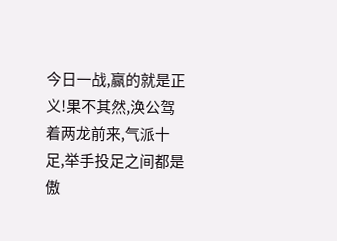今日一战,赢的就是正义!果不其然,涣公驾着两龙前来,气派十足,举手投足之间都是傲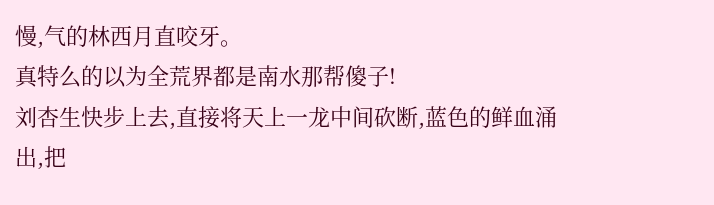慢,气的林西月直咬牙。
真特么的以为全荒界都是南水那帮傻子!
刘杏生快步上去,直接将天上一龙中间砍断,蓝色的鲜血涌出,把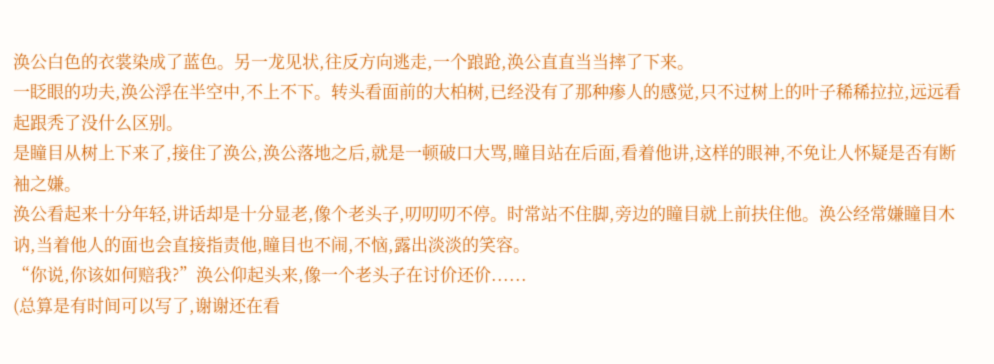涣公白色的衣裳染成了蓝色。另一龙见状,往反方向逃走,一个踉跄,涣公直直当当摔了下来。
一眨眼的功夫,涣公浮在半空中,不上不下。转头看面前的大柏树,已经没有了那种瘆人的感觉,只不过树上的叶子稀稀拉拉,远远看起跟秃了没什么区别。
是瞳目从树上下来了,接住了涣公,涣公落地之后,就是一顿破口大骂,瞳目站在后面,看着他讲,这样的眼神,不免让人怀疑是否有断袖之嫌。
涣公看起来十分年轻,讲话却是十分显老,像个老头子,叨叨叨不停。时常站不住脚,旁边的瞳目就上前扶住他。涣公经常嫌瞳目木讷,当着他人的面也会直接指责他,瞳目也不闹,不恼,露出淡淡的笑容。
“你说,你该如何赔我?”涣公仰起头来,像一个老头子在讨价还价......
(总算是有时间可以写了,谢谢还在看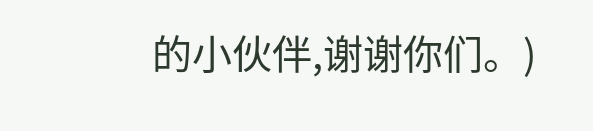的小伙伴,谢谢你们。)